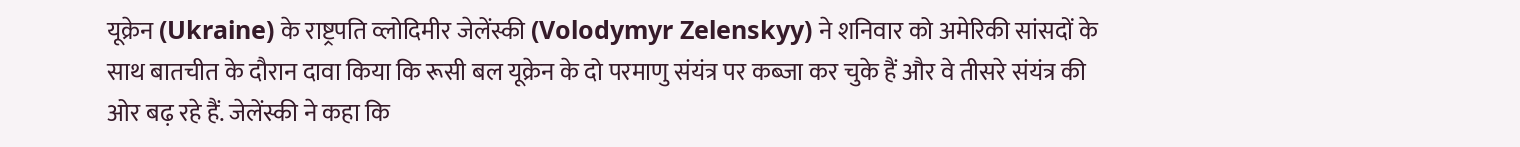यूक्रेन (Ukraine) के राष्ट्रपति व्लोदिमीर जेलेंस्की (Volodymyr Zelenskyy) ने शनिवार को अमेरिकी सांसदों के साथ बातचीत के दौरान दावा किया कि रूसी बल यूक्रेन के दो परमाणु संयंत्र पर कब्जा कर चुके हैं और वे तीसरे संयंत्र की ओर बढ़ रहे हैं. जेलेंस्की ने कहा कि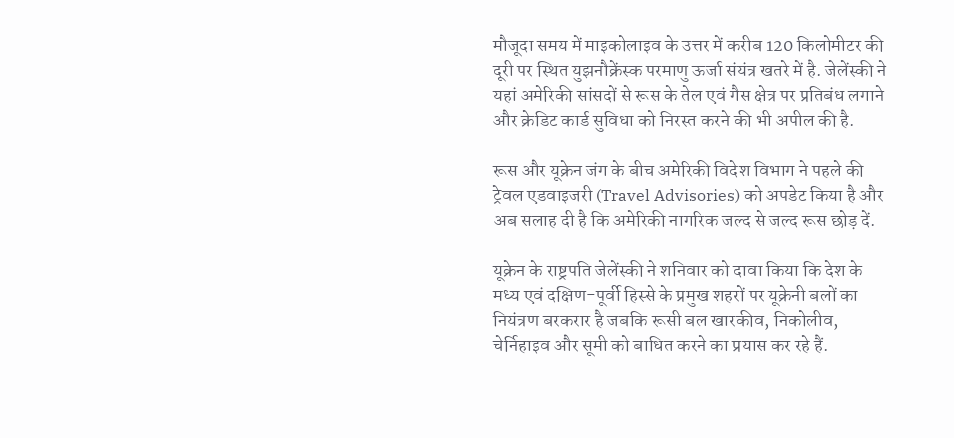मौजूदा समय में माइकोलाइव के उत्तर में करीब 120 किलोमीटर की दूरी पर स्थित युझनौक्रेंस्क परमाणु ऊर्जा संयंत्र खतरे में है. जेलेंस्की ने यहां अमेरिकी सांसदों से रूस के तेल एवं गैस क्षेत्र पर प्रतिबंध लगाने और क्रेडिट कार्ड सुविधा को निरस्त करने की भी अपील की है.

रूस और यूक्रेन जंग के बीच अमेरिकी विदेश विभाग ने पहले की ट्रेवल एडवाइजरी (Travel Advisories) को अपडेट किया है और अब सलाह दी है कि अमेरिकी नागरिक जल्द से जल्द रूस छोड़ दें.

यूक्रेन के राष्ट्रपति जेलेंस्की ने शनिवार को दावा किया कि देश के मध्य एवं दक्षिण-पूर्वी हिस्से के प्रमुख शहरों पर यूक्रेनी बलों का नियंत्रण बरकरार है जबकि रूसी बल खारकीव, निकोलीव, चेर्निहाइव और सूमी को बाधित करने का प्रयास कर रहे हैं.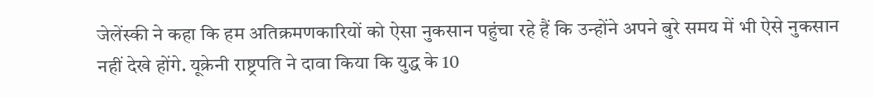जेलेंस्की ने कहा कि हम अतिक्रमणकारियों को ऐसा नुकसान पहुंचा रहे हैं कि उन्होंने अपने बुरे समय में भी ऐसे नुकसान नहीं देखे होंगे. यूक्रेनी राष्ट्रपति ने दावा किया कि युद्ध के 10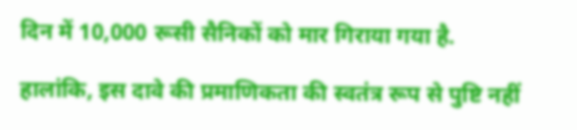दिन में 10,000 रूसी सैनिकों को मार गिराया गया है.

हालांकि, इस दावे की प्रमाणिकता की स्वतंत्र रूप से पुष्टि नहीं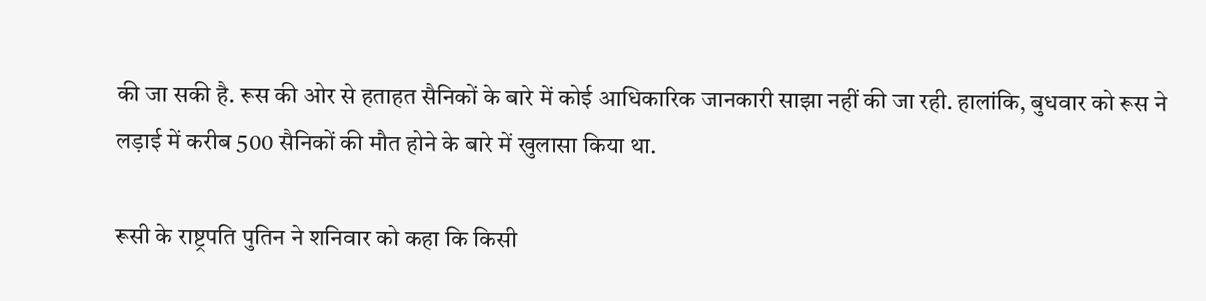की जा सकी है. रूस की ओर से हताहत सैनिकों के बारे में कोई आधिकारिक जानकारी साझा नहीं की जा रही. हालांकि, बुधवार को रूस ने लड़ाई में करीब 500 सैनिकों की मौत होने के बारे में खुलासा किया था.

रूसी के राष्ट्रपति पुतिन ने शनिवार को कहा कि किसी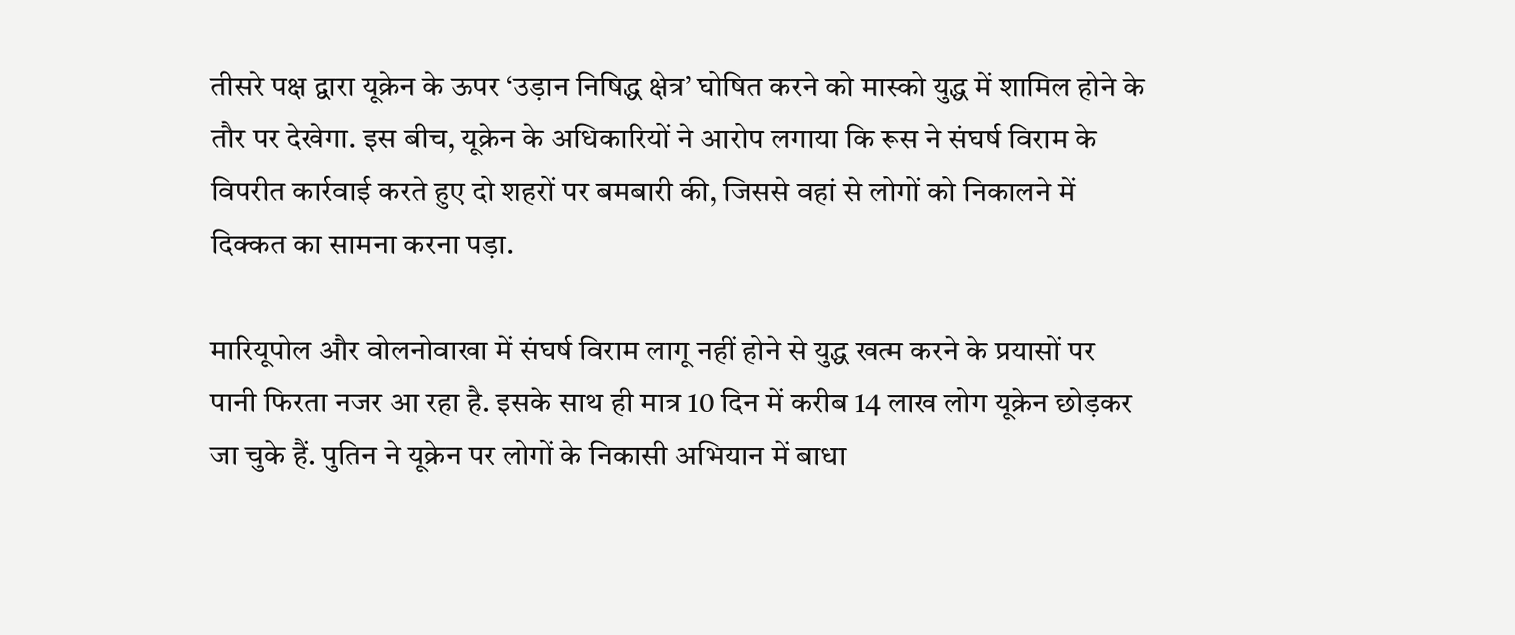तीसरे पक्ष द्वारा यूक्रेन के ऊपर ‘उड़ान निषिद्ध क्षेत्र’ घोषित करने को मास्को युद्ध में शामिल होने के तौर पर देखेगा. इस बीच, यूक्रेन के अधिकारियों ने आरोप लगाया कि रूस ने संघर्ष विराम के विपरीत कार्रवाई करते हुए दो शहरों पर बमबारी की, जिससे वहां से लोगों को निकालने में दिक्कत का सामना करना पड़ा.

मारियूपोल और वोलनोवाखा में संघर्ष विराम लागू नहीं होने से युद्ध खत्म करने के प्रयासों पर पानी फिरता नजर आ रहा है. इसके साथ ही मात्र 10 दिन में करीब 14 लाख लोग यूक्रेन छोड़कर जा चुके हैं. पुतिन ने यूक्रेन पर लोगों के निकासी अभियान में बाधा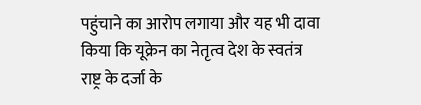पहुंचाने का आरोप लगाया और यह भी दावा किया कि यूक्रेन का नेतृत्व देश के स्वतंत्र राष्ट्र के दर्जा के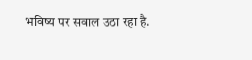भविष्य पर सवाल उठा रहा है.